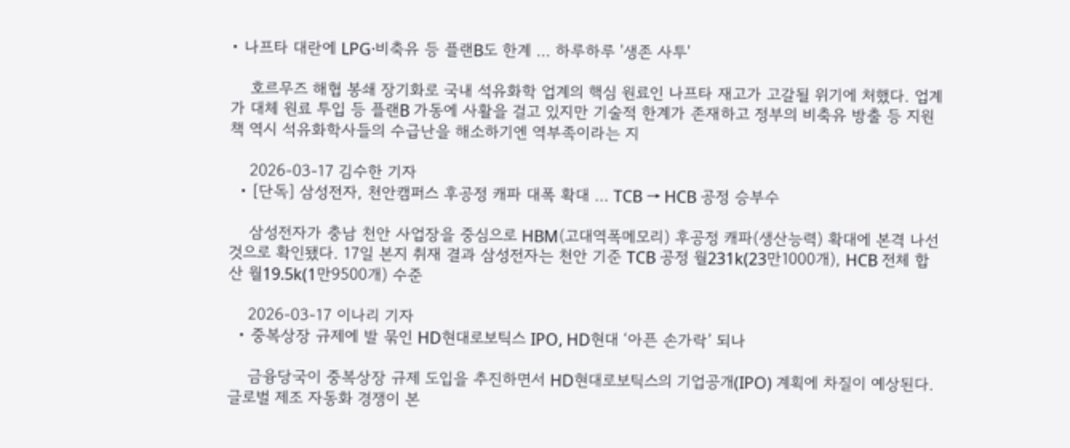• 나프타 대란에 LPG·비축유 등 플랜B도 한계 … 하루하루 '생존 사투'

    호르무즈 해협 봉쇄 장기화로 국내 석유화학 업계의 핵심 원료인 나프타 재고가 고갈될 위기에 처했다. 업계가 대체 원료 투입 등 플랜B 가동에 사활을 걸고 있지만 기술적 한계가 존재하고 정부의 비축유 방출 등 지원책 역시 석유화학사들의 수급난을 해소하기엔 역부족이라는 지

    2026-03-17 김수한 기자
  • [단독] 삼성전자, 천안캠퍼스 후공정 캐파 대폭 확대 … TCB → HCB 공정 승부수

    삼성전자가 충남 천안 사업장을 중심으로 HBM(고대역폭메모리) 후공정 캐파(생산능력) 확대에 본격 나선 것으로 확인됐다. 17일 본지 취재 결과 삼성전자는 천안 기준 TCB 공정 월231k(23만1000개), HCB 전체 합산 월19.5k(1만9500개) 수준

    2026-03-17 이나리 기자
  • 중복상장 규제에 발 묶인 HD현대로보틱스 IPO, HD현대 ‘아픈 손가락’ 되나

    금융당국이 중복상장 규제 도입을 추진하면서 HD현대로보틱스의 기업공개(IPO) 계획에 차질이 예상된다. 글로벌 제조 자동화 경쟁이 본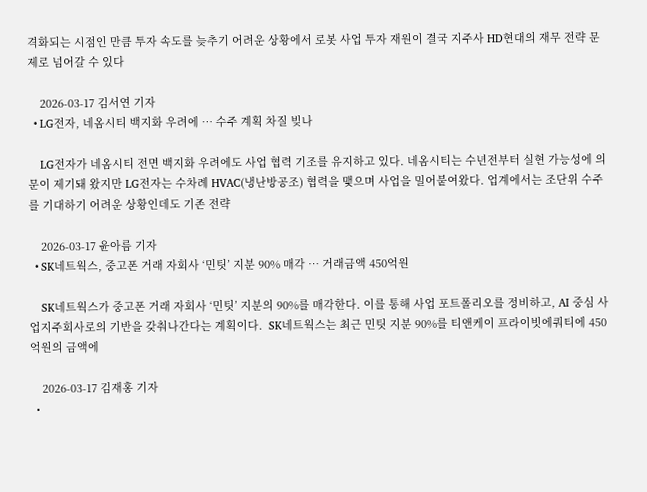격화되는 시점인 만큼 투자 속도를 늦추기 어려운 상황에서 로봇 사업 투자 재원이 결국 지주사 HD현대의 재무 전략 문제로 넘어갈 수 있다

    2026-03-17 김서연 기자
  • LG전자, 네옴시티 백지화 우려에 … 수주 계획 차질 빚나

    LG전자가 네옴시티 전면 백지화 우려에도 사업 협력 기조를 유지하고 있다. 네옴시티는 수년전부터 실현 가능성에 의문이 제기돼 왔지만 LG전자는 수차례 HVAC(냉난방공조) 협력을 맺으며 사업을 밀어붙여왔다. 업계에서는 조단위 수주를 기대하기 어려운 상황인데도 기존 전략

    2026-03-17 윤아름 기자
  • SK네트웍스, 중고폰 거래 자회사 ‘민팃’ 지분 90% 매각 … 거래금액 450억원

    SK네트웍스가 중고폰 거래 자회사 ‘민팃’ 지분의 90%를 매각한다. 이를 통해 사업 포트폴리오를 정비하고, AI 중심 사업지주회사로의 기반을 갖춰나간다는 계획이다.  SK네트웍스는 최근 민팃 지분 90%를 티앤케이 프라이빗에쿼티에 450억원의 금액에

    2026-03-17 김재홍 기자
  •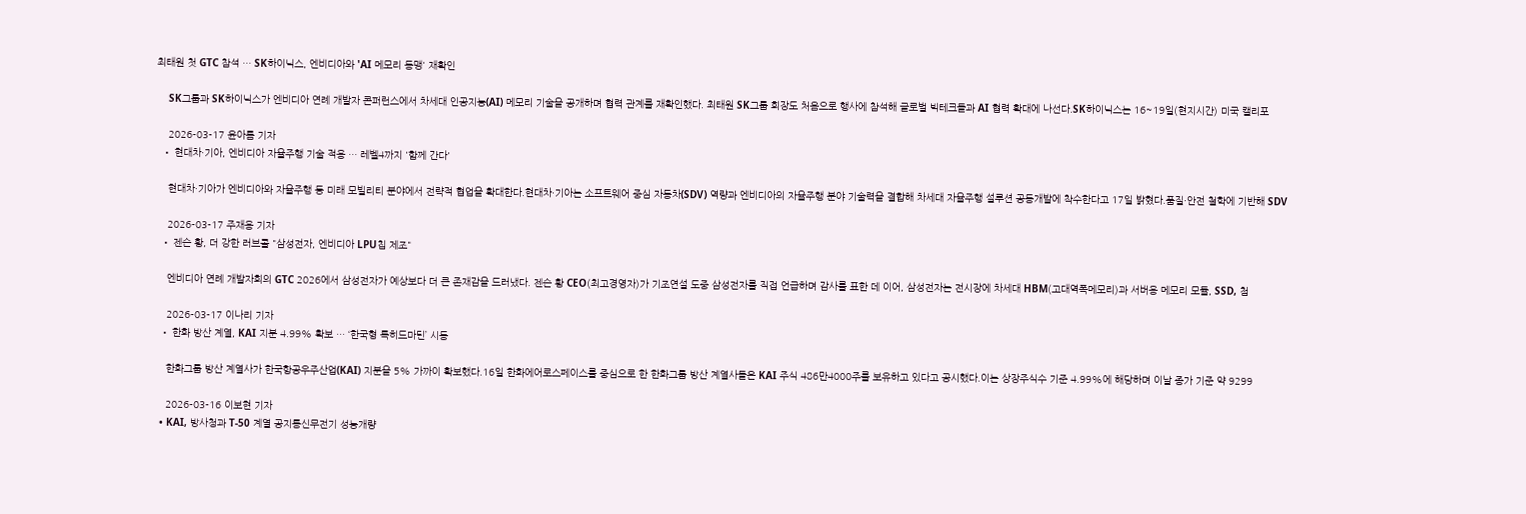최태원 첫 GTC 참석 … SK하이닉스, 엔비디아와 'AI 메모리 동맹' 재확인

    SK그룹과 SK하이닉스가 엔비디아 연례 개발자 콘퍼런스에서 차세대 인공지능(AI) 메모리 기술을 공개하며 협력 관계를 재확인했다. 최태원 SK그룹 회장도 처음으로 행사에 참석해 글로벌 빅테크들과 AI 협력 확대에 나선다.SK하이닉스는 16~19일(현지시간) 미국 캘리포

    2026-03-17 윤아름 기자
  • 현대차·기아, 엔비디아 자율주행 기술 적용 … 레벨4까지 '함께 간다'

    현대차·기아가 엔비디아와 자율주행 등 미래 모빌리티 분야에서 전략적 협업을 확대한다.현대차·기아는 소프트웨어 중심 자동차(SDV) 역량과 엔비디아의 자율주행 분야 기술력을 결합해 차세대 자율주행 설루션 공동개발에 착수한다고 17일 밝혔다.품질·안전 철학에 기반해 SDV

    2026-03-17 주재용 기자
  • 젠슨 황, 더 강한 러브콜 "삼성전자, 엔비디아 LPU칩 제조"

    엔비디아 연례 개발자회의 GTC 2026에서 삼성전자가 예상보다 더 큰 존재감을 드러냈다. 젠슨 황 CEO(최고경영자)가 기조연설 도중 삼성전자를 직접 언급하며 감사를 표한 데 이어, 삼성전자는 전시장에 차세대 HBM(고대역폭메모리)과 서버용 메모리 모듈, SSD, 첨

    2026-03-17 이나리 기자
  • 한화 방산 계열, KAI 지분 4.99% 확보 … ‘한국형 록히드마틴’ 시동

    한화그룹 방산 계열사가 한국항공우주산업(KAI) 지분을 5% 가까이 확보했다.16일 한화에어로스페이스를 중심으로 한 한화그룹 방산 계열사들은 KAI 주식 486만4000주를 보유하고 있다고 공시했다.이는 상장주식수 기준 4.99%에 해당하며 이날 종가 기준 약 9299

    2026-03-16 이보현 기자
  • KAI, 방사청과 T-50 계열 공지통신무전기 성능개량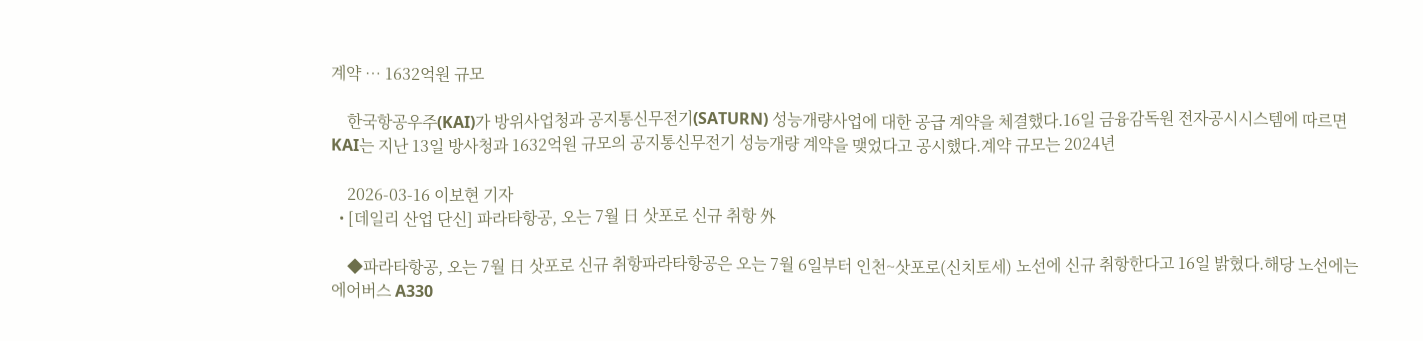계약 … 1632억원 규모

    한국항공우주(KAI)가 방위사업청과 공지통신무전기(SATURN) 성능개량사업에 대한 공급 계약을 체결했다.16일 금융감독원 전자공시시스템에 따르면 KAI는 지난 13일 방사청과 1632억원 규모의 공지통신무전기 성능개량 계약을 맺었다고 공시했다.계약 규모는 2024년

    2026-03-16 이보현 기자
  • [데일리 산업 단신] 파라타항공, 오는 7월 日 삿포로 신규 취항 外

    ◆파라타항공, 오는 7월 日 삿포로 신규 취항파라타항공은 오는 7월 6일부터 인천~삿포로(신치토세) 노선에 신규 취항한다고 16일 밝혔다.해당 노선에는 에어버스 A330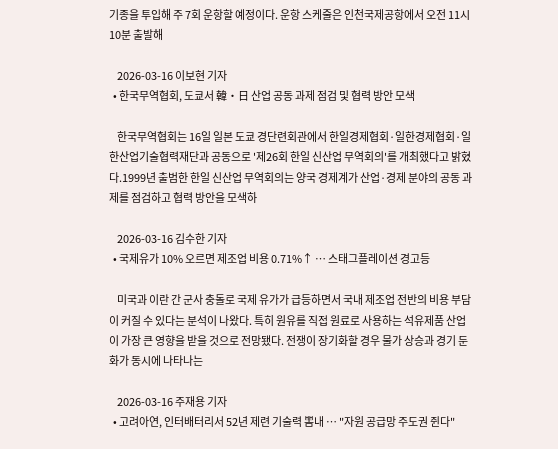기종을 투입해 주 7회 운항할 예정이다. 운항 스케줄은 인천국제공항에서 오전 11시 10분 출발해

    2026-03-16 이보현 기자
  • 한국무역협회, 도쿄서 韓‧日 산업 공동 과제 점검 및 협력 방안 모색

    한국무역협회는 16일 일본 도쿄 경단련회관에서 한일경제협회·일한경제협회·일한산업기술협력재단과 공동으로 '제26회 한일 신산업 무역회의'를 개최했다고 밝혔다.1999년 출범한 한일 신산업 무역회의는 양국 경제계가 산업·경제 분야의 공동 과제를 점검하고 협력 방안을 모색하

    2026-03-16 김수한 기자
  • 국제유가 10% 오르면 제조업 비용 0.71%↑ … 스태그플레이션 경고등

    미국과 이란 간 군사 충돌로 국제 유가가 급등하면서 국내 제조업 전반의 비용 부담이 커질 수 있다는 분석이 나왔다. 특히 원유를 직접 원료로 사용하는 석유제품 산업이 가장 큰 영향을 받을 것으로 전망됐다. 전쟁이 장기화할 경우 물가 상승과 경기 둔화가 동시에 나타나는

    2026-03-16 주재용 기자
  • 고려아연, 인터배터리서 52년 제련 기술력 뽐내 … "자원 공급망 주도권 쥔다"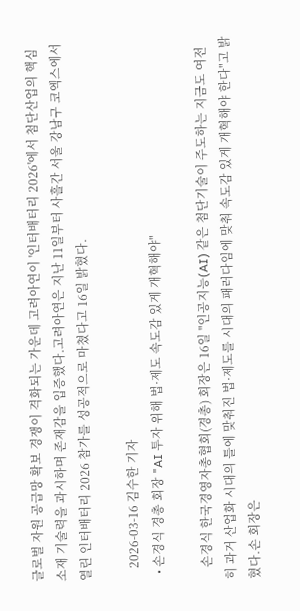글로벌 자원 공급망 확보 경쟁이 격화되는 가운데 고려아연이 '인터배터리 2026'에서 첨단산업의 핵심 소재 기술력을 과시하며 존재감을 입증했다.고려아연은 지난 11일부터 사흘간 서울 강남구 코엑스에서 열린 인터배터리 2026 참가를 성공적으로 마쳤다고 16일 밝혔다.

    2026-03-16 김수한 기자
  • 손경식 경총 회장 "AI 투자 위해 법·제도 속도감 있게 개혁해야"

    손경식 한국경영자총협회(경총) 회장은 16일 "인공지능(AI) 같은 첨단기술이 주도하는 지금도 여전히 과거 산업화 시대의 틀에 맞춰진 법·제도를 시대의 패러다임에 맞춰 속도감 있게 개혁해야 한다"고 밝혔다.손 회장은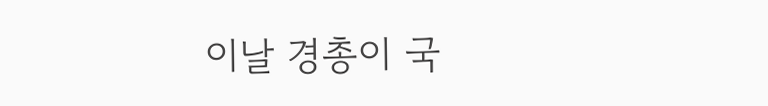이날 경총이 국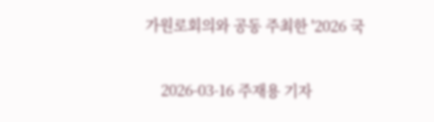가원로회의와 공동 주최한 '2026 국

    2026-03-16 주재용 기자